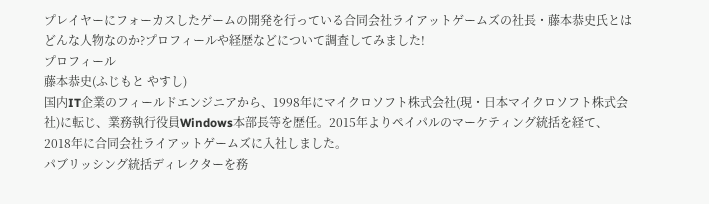プレイヤーにフォーカスしたゲームの開発を行っている合同会社ライアットゲームズの社長・藤本恭史氏とはどんな人物なのか?プロフィールや経歴などについて調査してみました!
プロフィール
藤本恭史(ふじもと やすし)
国内IT企業のフィールドエンジニアから、1998年にマイクロソフト株式会社(現・日本マイクロソフト株式会社)に転じ、業務執行役員Windows本部長等を歴任。2015年よりペイパルのマーケティング統括を経て、2018年に合同会社ライアットゲームズに入社しました。
パブリッシング統括ディレクターを務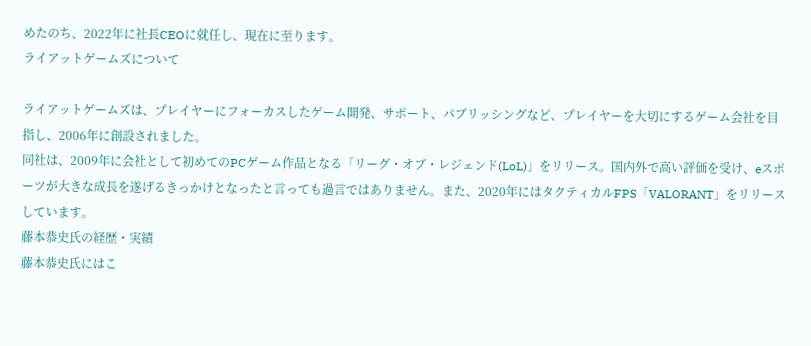めたのち、2022年に社長CEOに就任し、現在に至ります。
ライアットゲームズについて

ライアットゲームズは、プレイヤーにフォーカスしたゲーム開発、サポート、パブリッシングなど、プレイヤーを大切にするゲーム会社を目指し、2006年に創設されました。
同社は、2009年に会社として初めてのPCゲーム作品となる「リーグ・オブ・レジェンド(LoL)」をリリース。国内外で高い評価を受け、eスポーツが大きな成長を遂げるきっかけとなったと言っても過言ではありません。また、2020年にはタクティカルFPS「VALORANT」をリリースしています。
藤本恭史氏の経歴・実績
藤本恭史氏にはこ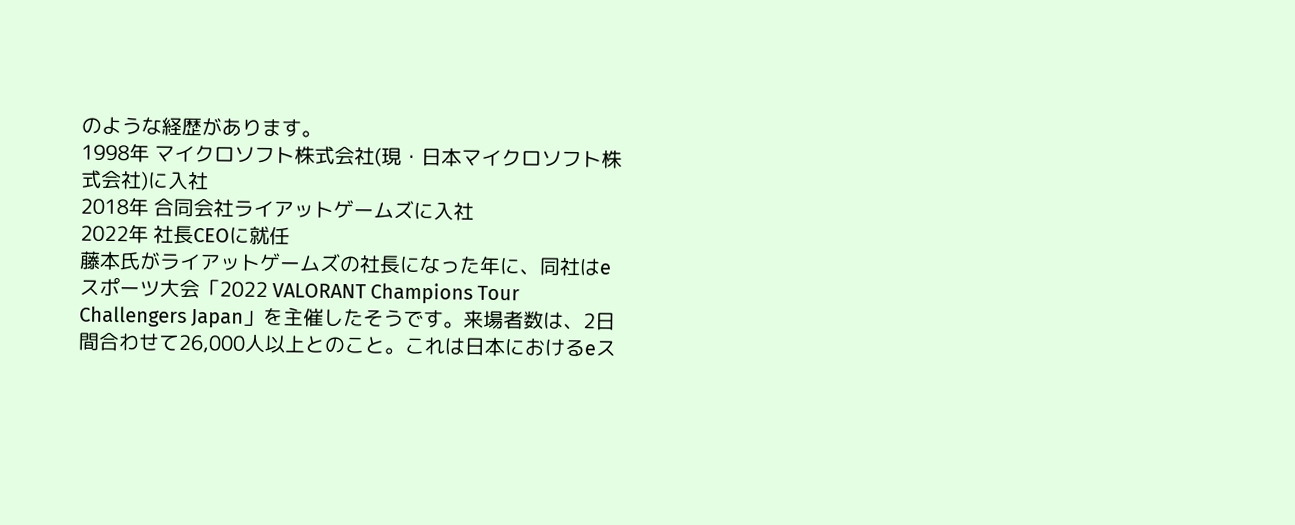のような経歴があります。
1998年 マイクロソフト株式会社(現・日本マイクロソフト株式会社)に入社
2018年 合同会社ライアットゲームズに入社
2022年 社長CEOに就任
藤本氏がライアットゲームズの社長になった年に、同社はeスポーツ大会「2022 VALORANT Champions Tour Challengers Japan」を主催したそうです。来場者数は、2日間合わせて26,000人以上とのこと。これは日本におけるeス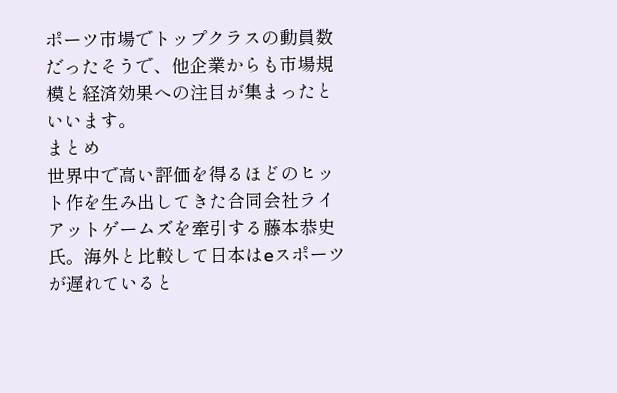ポーツ市場でトップクラスの動員数だったそうで、他企業からも市場規模と経済効果への注目が集まったといいます。
まとめ
世界中で高い評価を得るほどのヒット作を生み出してきた合同会社ライアットゲームズを牽引する藤本恭史氏。海外と比較して日本はeスポーツが遅れていると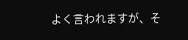よく言われますが、そ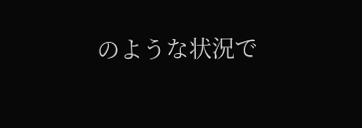のような状況で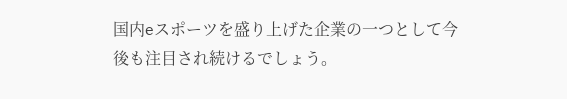国内eスポーツを盛り上げた企業の一つとして今後も注目され続けるでしょう。